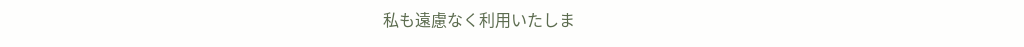私も遠慮なく利用いたしま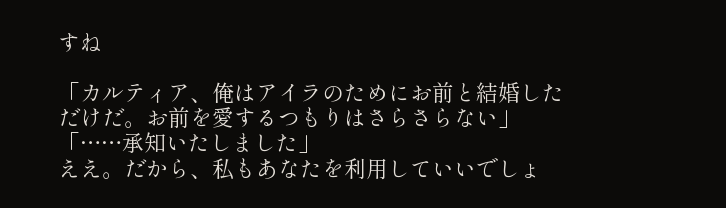すね

「カルティア、俺はアイラのためにお前と結婚しただけだ。お前を愛するつもりはさらさらない」
「……承知いたしました」
ええ。だから、私もあなたを利用していいでしょ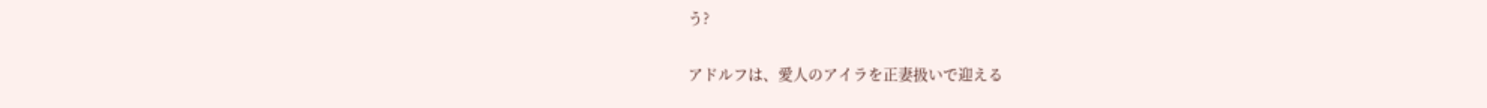う?

アドルフは、愛人のアイラを正妻扱いで迎える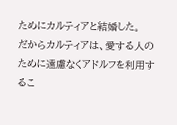ためにカルティアと結婚した。
だからカルティアは、愛する人のために遠慮なくアドルフを利用するこ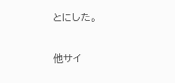とにした。

他サイ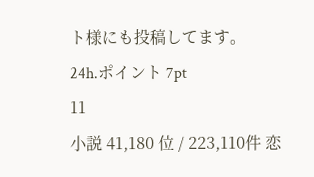ト様にも投稿してます。
24h.ポイント 7pt
11
小説 41,180 位 / 223,110件 恋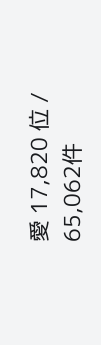愛 17,820 位 / 65,062件